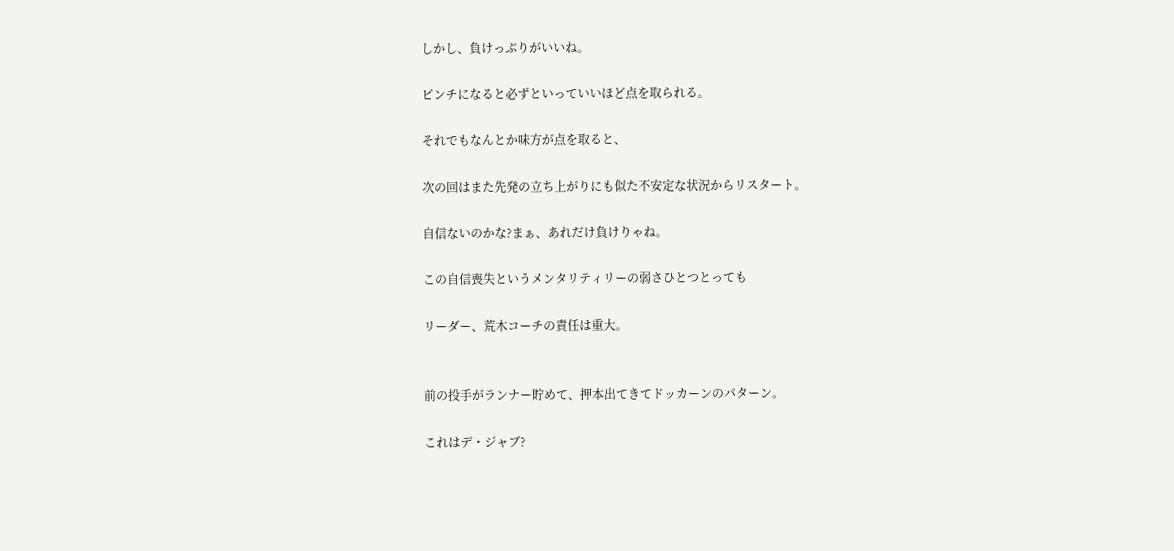しかし、負けっぷりがいいね。

ピンチになると必ずといっていいほど点を取られる。

それでもなんとか味方が点を取ると、

次の回はまた先発の立ち上がりにも似た不安定な状況からリスタート。

自信ないのかな?まぁ、あれだけ負けりゃね。

この自信喪失というメンタリティリーの弱さひとつとっても

リーダー、荒木コーチの責任は重大。


前の投手がランナー貯めて、押本出てきてドッカーンのパターン。

これはデ・ジャブ?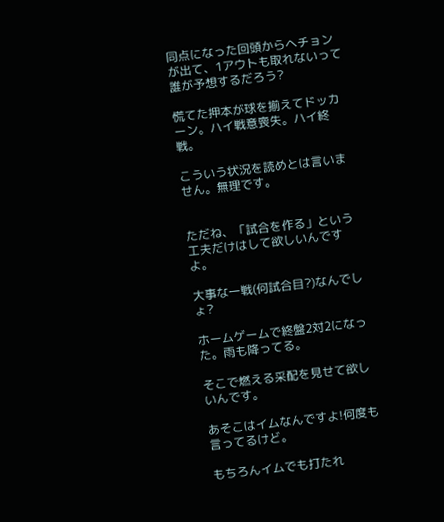同点になった回頭からヘチョンが出て、1アウトも取れないって誰が予想するだろう?

慌てた押本が球を揃えてドッカーン。ハイ戦意喪失。ハイ終戦。

こういう状況を読めとは言いません。無理です。


ただね、「試合を作る」という工夫だけはして欲しいんですよ。

大事な一戦(何試合目?)なんでしょ?

ホームゲームで終盤2対2になった。雨も降ってる。

そこで燃える采配を見せて欲しいんです。

あそこはイムなんですよ!何度も言ってるけど。

もちろんイムでも打たれ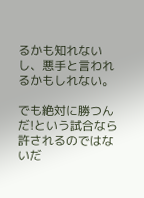るかも知れないし、悪手と言われるかもしれない。

でも絶対に勝つんだ!という試合なら許されるのではないだ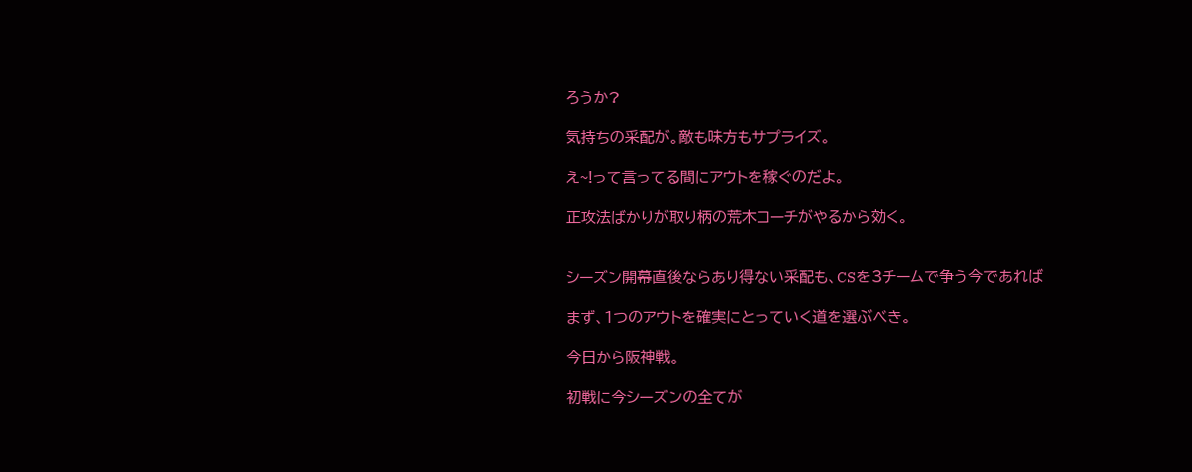ろうか?

気持ちの采配が。敵も味方もサプライズ。

え~!って言ってる間にアウトを稼ぐのだよ。

正攻法ばかりが取り柄の荒木コーチがやるから効く。


シーズン開幕直後ならあり得ない采配も、CSを3チームで争う今であれば

まず、1つのアウトを確実にとっていく道を選ぶべき。

今日から阪神戦。

初戦に今シーズンの全てが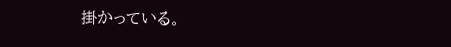掛かっている。